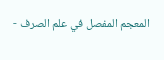المعجم المفصل في علم الصرف -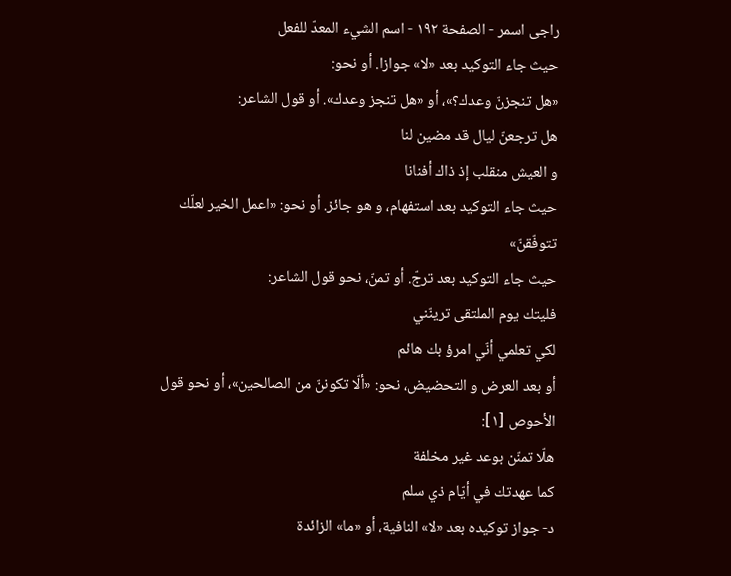راجی اسمر - الصفحة ١٩٢ - اسم الشيء المعدّ للفعل
حيث جاء التوكيد بعد «لا» جوازا. أو نحو:
«هل تنجزنّ وعدك؟»، أو «هل تنجز وعدك». أو قول الشاعر:
هل ترجعنّ ليال قد مضين لنا
و العيش منقلب إذ ذاك أفنانا
حيث جاء التوكيد بعد استفهام، و هو جائز. أو نحو: «اعمل الخير لعلّك تتوفّقنّ»
حيث جاء التوكيد بعد ترجّ. أو تمنّ، نحو قول الشاعر:
فليتك يوم الملتقى ترينّني
لكي تعلمي أنّي امرؤ بك هائم
أو بعد العرض و التحضيض، نحو: «ألّا تكوننّ من الصالحين»، أو نحو قول الأحوص [١]:
هلّا تمنّن بوعد غير مخلفة
كما عهدتك في أيّام ذي سلم
د- جواز توكيده بعد «لا» النافية، أو «ما» الزائدة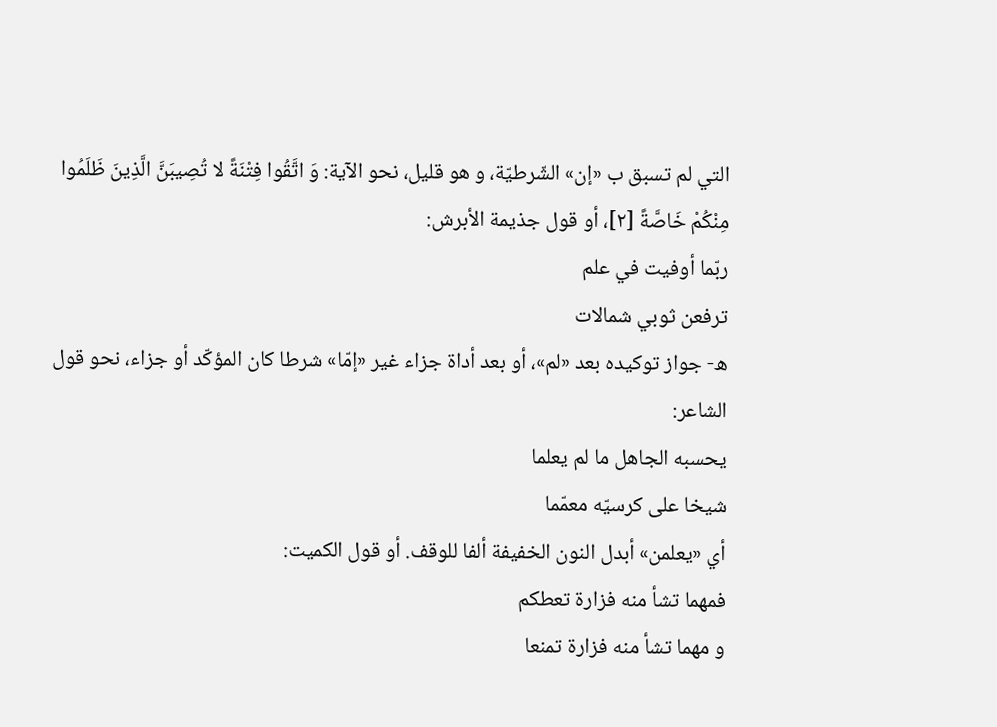التي لم تسبق ب «إن» الشّرطيّة، و هو قليل، نحو الآية: وَ اتَّقُوا فِتْنَةً لا تُصِيبَنَّ الَّذِينَ ظَلَمُوا مِنْكُمْ خَاصَّةً [٢]، أو قول جذيمة الأبرش:
ربّما أوفيت في علم
ترفعن ثوبي شمالات
ه- جواز توكيده بعد «لم»، أو بعد أداة جزاء غير «إمّا» شرطا كان المؤكّد أو جزاء، نحو قول الشاعر:
يحسبه الجاهل ما لم يعلما
شيخا على كرسيّه معمّما
أي «يعلمن» أبدل النون الخفيفة ألفا للوقف. أو قول الكميت:
فمهما تشأ منه فزارة تعطكم
و مهما تشأ منه فزارة تمنعا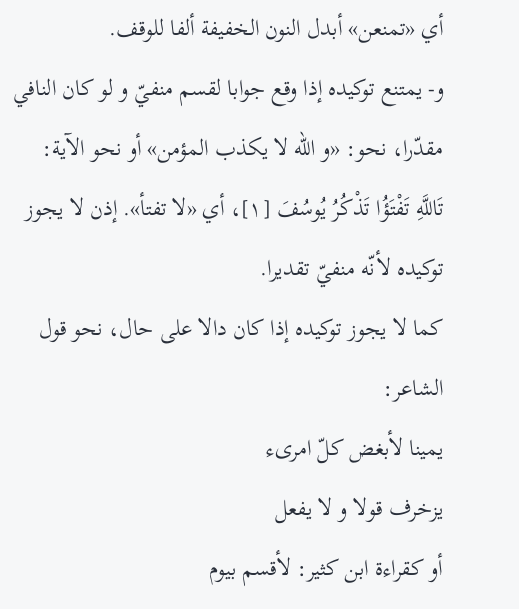أي «تمنعن» أبدل النون الخفيفة ألفا للوقف.
و- يمتنع توكيده إذا وقع جوابا لقسم منفيّ و لو كان النافي مقدّرا، نحو: «و اللّه لا يكذب المؤمن» أو نحو الآية: تَاللَّهِ تَفْتَؤُا تَذْكُرُ يُوسُفَ [١]، أي «لا تفتأ». إذن لا يجوز توكيده لأنّه منفيّ تقديرا.
كما لا يجوز توكيده إذا كان دالا على حال، نحو قول الشاعر:
يمينا لأبغض كلّ امرىء
يزخرف قولا و لا يفعل
أو كقراءة ابن كثير: لأقسم بيوم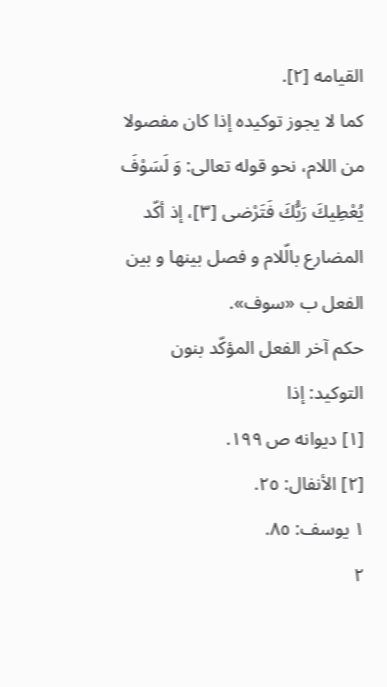القيامه [٢].
كما لا يجوز توكيده إذا كان مفصولا من اللام، نحو قوله تعالى: وَ لَسَوْفَ يُعْطِيكَ رَبُّكَ فَتَرْضى [٣]، إذ أكّد المضارع بالّلام و فصل بينها و بين الفعل ب «سوف».
حكم آخر الفعل المؤكّد بنون التوكيد: إذا
[١] ديوانه ص ١٩٩.
[٢] الأنفال: ٢٥.
١ يوسف: ٨٥.
٢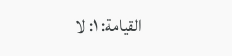القيامة: ١: لا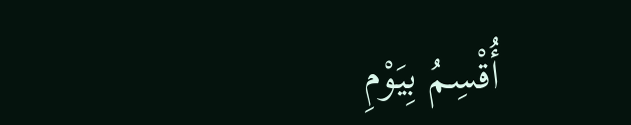أُقْسِمُ بِيَوْمِ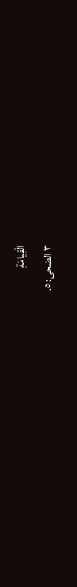الْقِيامَةِ
٣ الضحى: ٥.